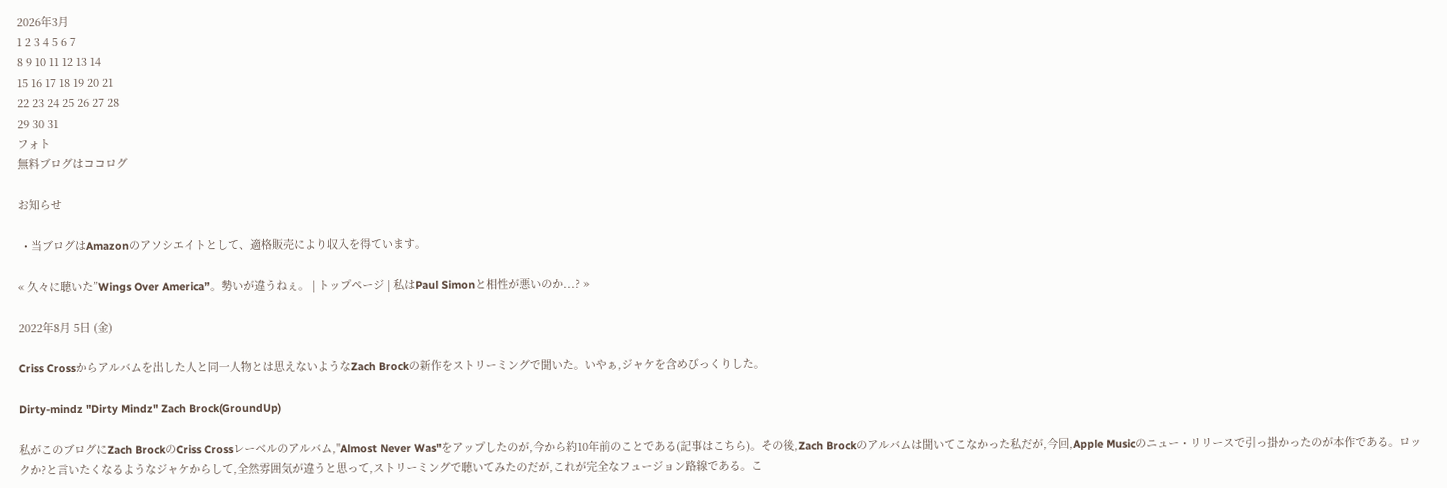2026年3月
1 2 3 4 5 6 7
8 9 10 11 12 13 14
15 16 17 18 19 20 21
22 23 24 25 26 27 28
29 30 31
フォト
無料ブログはココログ

お知らせ

  • 当ブログはAmazonのアソシエイトとして、適格販売により収入を得ています。

« 久々に聴いた”Wings Over America”。勢いが違うねぇ。 | トップページ | 私はPaul Simonと相性が悪いのか...? »

2022年8月 5日 (金)

Criss Crossからアルバムを出した人と同一人物とは思えないようなZach Brockの新作をストリーミングで聞いた。いやぁ,ジャケを含めびっくりした。

Dirty-mindz "Dirty Mindz" Zach Brock(GroundUp)

私がこのブログにZach BrockのCriss Crossレーベルのアルバム,"Almost Never Was"をアップしたのが,今から約10年前のことである(記事はこちら)。その後,Zach Brockのアルバムは聞いてこなかった私だが,今回,Apple Musicのニュー・リリースで引っ掛かったのが本作である。ロックか?と言いたくなるようなジャケからして,全然雰囲気が違うと思って,ストリーミングで聴いてみたのだが,これが完全なフュージョン路線である。こ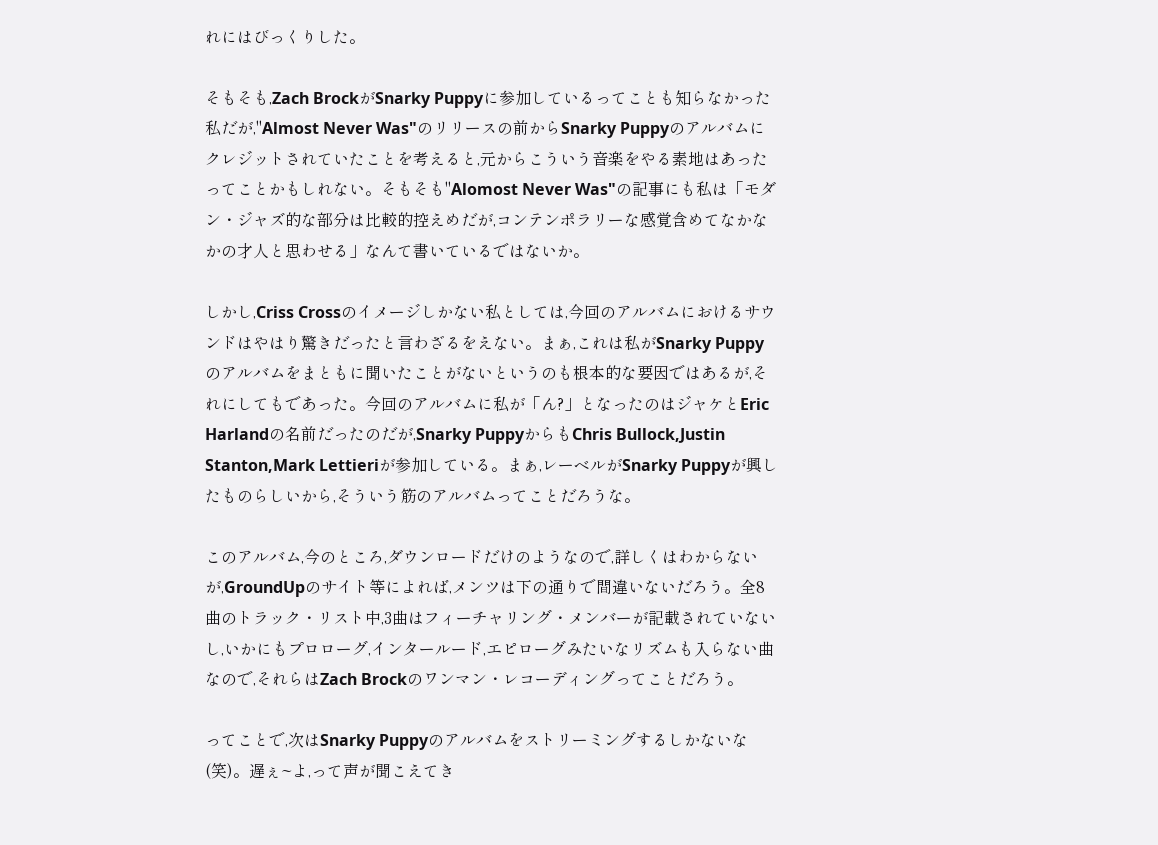れにはびっくりした。

そもそも,Zach BrockがSnarky Puppyに参加しているってことも知らなかった私だが,"Almost Never Was"のリリースの前からSnarky Puppyのアルバムにクレジットされていたことを考えると,元からこういう音楽をやる素地はあったってことかもしれない。そもそも"Alomost Never Was"の記事にも私は「モダン・ジャズ的な部分は比較的控えめだが,コンテンポラリーな感覚含めてなかなかの才人と思わせる」なんて書いているではないか。

しかし,Criss Crossのイメージしかない私としては,今回のアルバムにおけるサウンドはやはり驚きだったと言わざるをえない。まぁ,これは私がSnarky Puppyのアルバムをまともに聞いたことがないというのも根本的な要因ではあるが,それにしてもであった。今回のアルバムに私が「ん?」となったのはジャケとEric Harlandの名前だったのだが,Snarky PuppyからもChris Bullock,Justin Stanton,Mark Lettieriが参加している。まぁ,レーベルがSnarky Puppyが興したものらしいから,そういう筋のアルバムってことだろうな。

このアルバム,今のところ,ダウンロードだけのようなので,詳しくはわからないが,GroundUpのサイト等によれば,メンツは下の通りで間違いないだろう。全8曲のトラック・リスト中,3曲はフィーチャリング・メンバーが記載されていないし,いかにもプロローグ,インタールード,エピローグみたいなリズムも入らない曲なので,それらはZach Brockのワンマン・レコーディングってことだろう。

ってことで,次はSnarky Puppyのアルバムをストリーミングするしかないな(笑)。遅ぇ~よ,って声が聞こえてき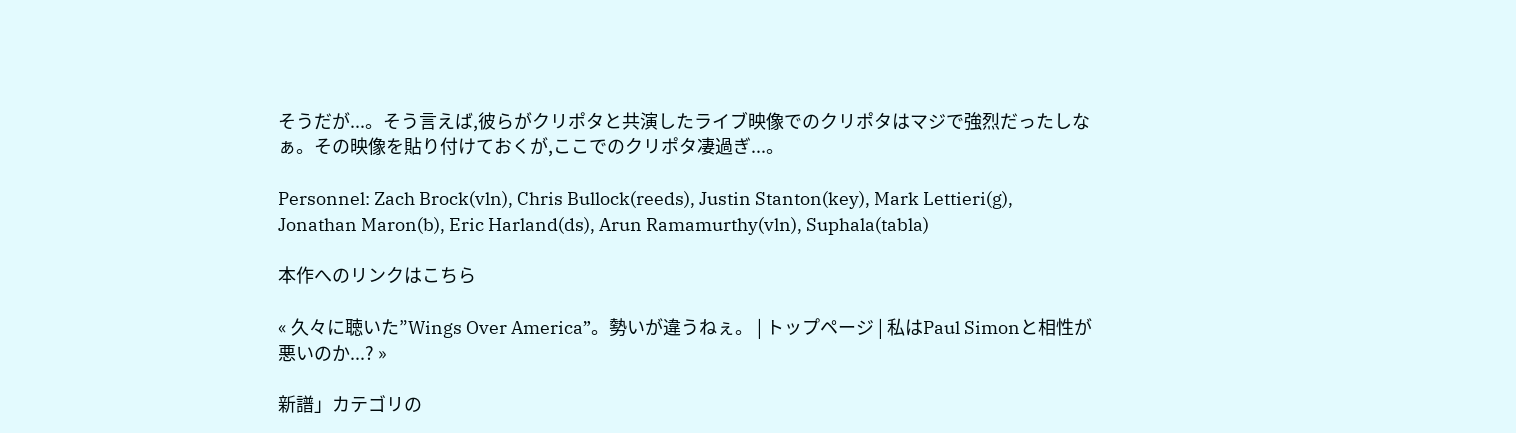そうだが...。そう言えば,彼らがクリポタと共演したライブ映像でのクリポタはマジで強烈だったしなぁ。その映像を貼り付けておくが,ここでのクリポタ凄過ぎ...。

Personnel: Zach Brock(vln), Chris Bullock(reeds), Justin Stanton(key), Mark Lettieri(g), Jonathan Maron(b), Eric Harland(ds), Arun Ramamurthy(vln), Suphala(tabla)

本作へのリンクはこちら

« 久々に聴いた”Wings Over America”。勢いが違うねぇ。 | トップページ | 私はPaul Simonと相性が悪いのか...? »

新譜」カテゴリの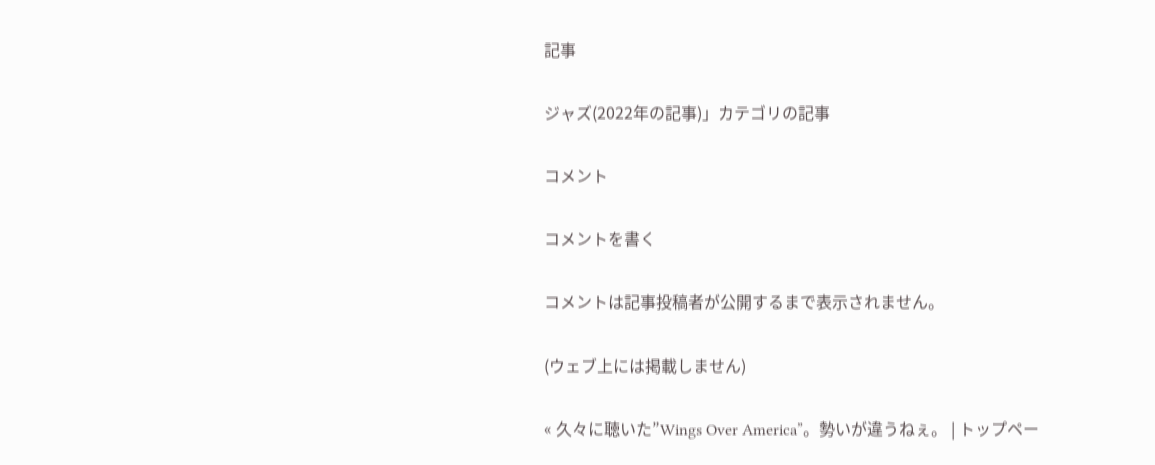記事

ジャズ(2022年の記事)」カテゴリの記事

コメント

コメントを書く

コメントは記事投稿者が公開するまで表示されません。

(ウェブ上には掲載しません)

« 久々に聴いた”Wings Over America”。勢いが違うねぇ。 | トップペー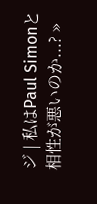ジ | 私はPaul Simonと相性が悪いのか...? »